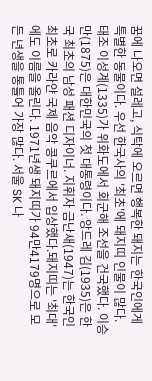꿈에 나오면 설레고, 식탁에 오르면 행복한 돼지는 한국인에게 특별한 동물이다. 우선 한국사의 '최초'에 돼지띠 인물이 많다. 태조 이성계(1335)가 위화도에서 회군해 조선을 건국했다. 이승만(1875)은 대한민국의 첫 대통령이다. 앙드레 김(1935)은 한국 최초의 남성 패션 디자이너. 지휘자 금난새(1947)는 한국인 최초로 카라얀 국제 음악 콩쿠르에서 입상했다.돼지띠는 '최대'에도 이름을 올린다. 1971년생 돼지띠가 94만4179명으로 모든 년생을 통틀어 가장 많다. 서울 SK 나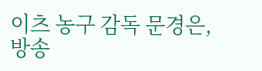이츠 농구 감독 문경은, 방송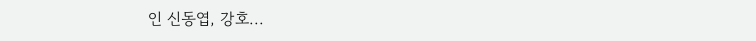인 신동엽, 강호...